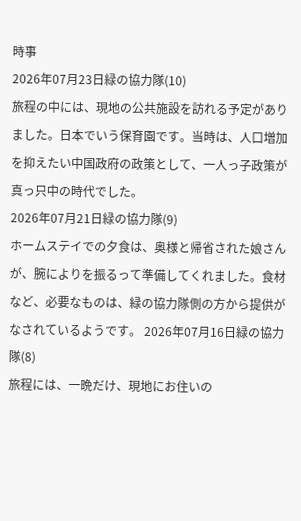時事
2026年07月23日緑の協力隊(10)
旅程の中には、現地の公共施設を訪れる予定がありました。日本でいう保育園です。当時は、人口増加を抑えたい中国政府の政策として、一人っ子政策が真っ只中の時代でした。
2026年07月21日緑の協力隊(9)
ホームステイでの夕食は、奥様と帰省された娘さんが、腕によりを振るって準備してくれました。食材など、必要なものは、緑の協力隊側の方から提供がなされているようです。 2026年07月16日緑の協力隊(8)
旅程には、一晩だけ、現地にお住いの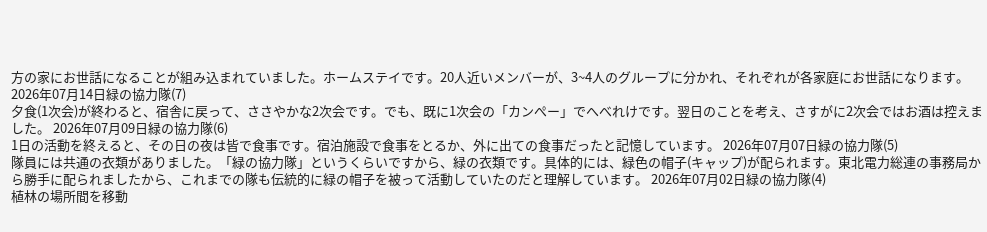方の家にお世話になることが組み込まれていました。ホームステイです。20人近いメンバーが、3~4人のグループに分かれ、それぞれが各家庭にお世話になります。 2026年07月14日緑の協力隊(7)
夕食(1次会)が終わると、宿舎に戻って、ささやかな2次会です。でも、既に1次会の「カンぺー」でへべれけです。翌日のことを考え、さすがに2次会ではお酒は控えました。 2026年07月09日緑の協力隊(6)
1日の活動を終えると、その日の夜は皆で食事です。宿泊施設で食事をとるか、外に出ての食事だったと記憶しています。 2026年07月07日緑の協力隊(5)
隊員には共通の衣類がありました。「緑の協力隊」というくらいですから、緑の衣類です。具体的には、緑色の帽子(キャップ)が配られます。東北電力総連の事務局から勝手に配られましたから、これまでの隊も伝統的に緑の帽子を被って活動していたのだと理解しています。 2026年07月02日緑の協力隊(4)
植林の場所間を移動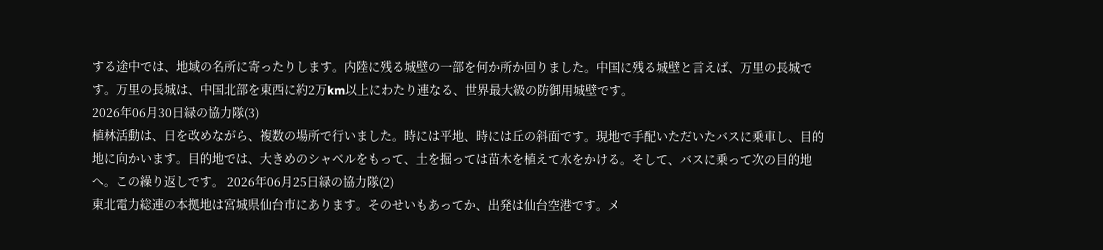する途中では、地域の名所に寄ったりします。内陸に残る城壁の一部を何か所か回りました。中国に残る城壁と言えば、万里の長城です。万里の長城は、中国北部を東西に約2万km以上にわたり連なる、世界最大級の防御用城壁です。
2026年06月30日緑の協力隊(3)
植林活動は、日を改めながら、複数の場所で行いました。時には平地、時には丘の斜面です。現地で手配いただいたバスに乗車し、目的地に向かいます。目的地では、大きめのシャベルをもって、土を掘っては苗木を植えて水をかける。そして、バスに乗って次の目的地へ。この繰り返しです。 2026年06月25日緑の協力隊(2)
東北電力総連の本拠地は宮城県仙台市にあります。そのせいもあってか、出発は仙台空港です。メ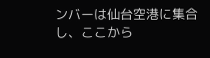ンバーは仙台空港に集合し、ここから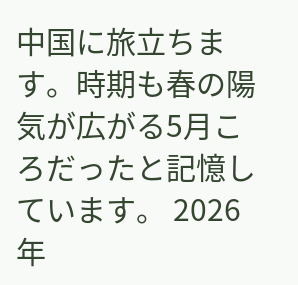中国に旅立ちます。時期も春の陽気が広がる5月ころだったと記憶しています。 2026年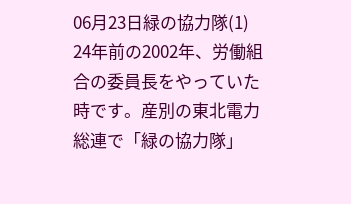06月23日緑の協力隊(1)
24年前の2002年、労働組合の委員長をやっていた時です。産別の東北電力総連で「緑の協力隊」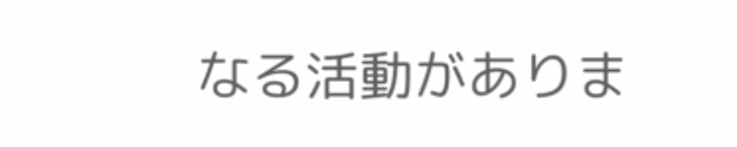なる活動がありま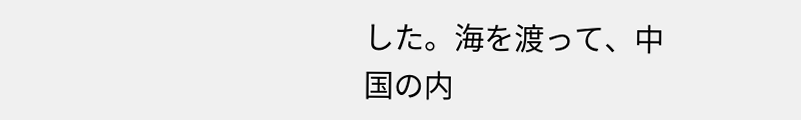した。海を渡って、中国の内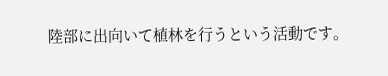陸部に出向いて植林を行うという活動です。